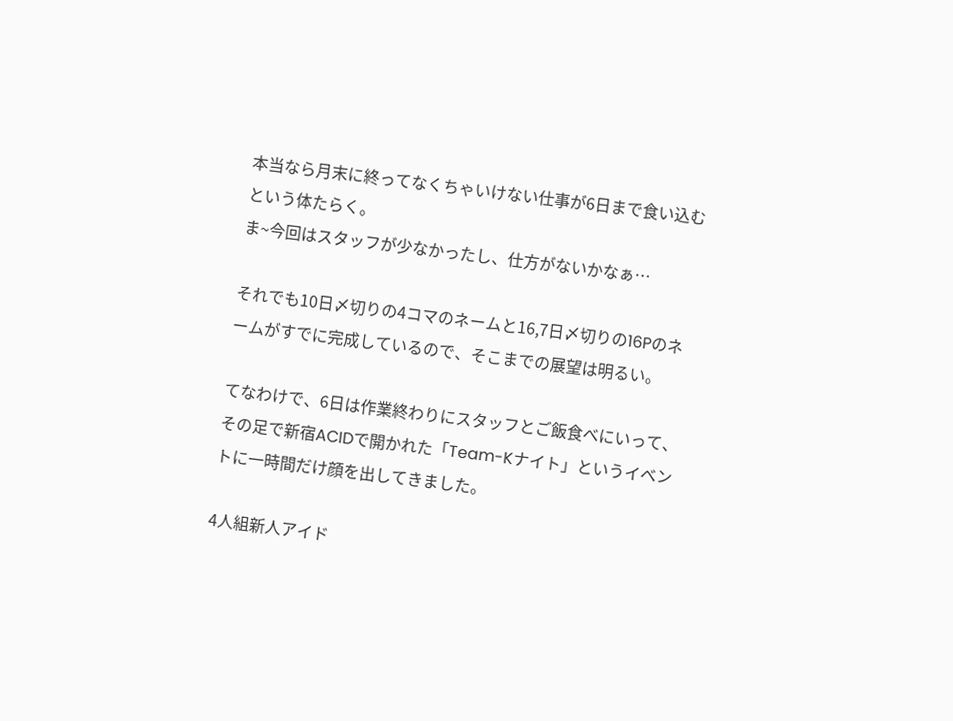本当なら月末に終ってなくちゃいけない仕事が6日まで食い込むという体たらく。
ま~今回はスタッフが少なかったし、仕方がないかなぁ…

それでも10日〆切りの4コマのネームと16,7日〆切りの16Pのネームがすでに完成しているので、そこまでの展望は明るい。

てなわけで、6日は作業終わりにスタッフとご飯食べにいって、その足で新宿ACIDで開かれた「Team-Kナイト」というイベントに一時間だけ顔を出してきました。

4人組新人アイド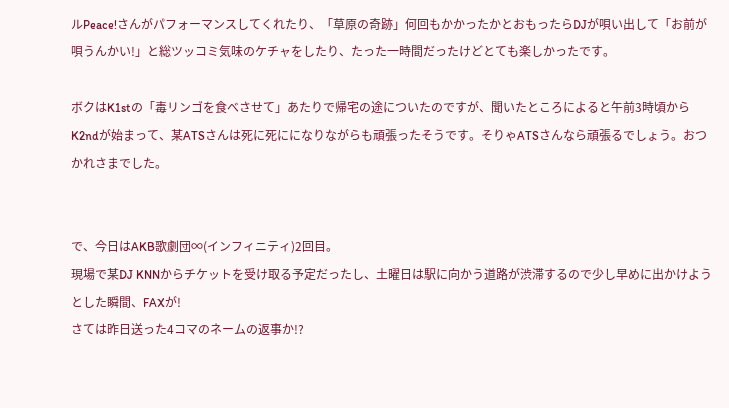ルPeace!さんがパフォーマンスしてくれたり、「草原の奇跡」何回もかかったかとおもったらDJが唄い出して「お前が唄うんかい!」と総ツッコミ気味のケチャをしたり、たった一時間だったけどとても楽しかったです。

ボクはK1stの「毒リンゴを食べさせて」あたりで帰宅の途についたのですが、聞いたところによると午前3時頃からK2ndが始まって、某ATSさんは死に死にになりながらも頑張ったそうです。そりゃATSさんなら頑張るでしょう。おつかれさまでした。


で、今日はAKB歌劇団∞(インフィニティ)2回目。
現場で某DJ KNNからチケットを受け取る予定だったし、土曜日は駅に向かう道路が渋滞するので少し早めに出かけようとした瞬間、FAXが!
さては昨日送った4コマのネームの返事か!?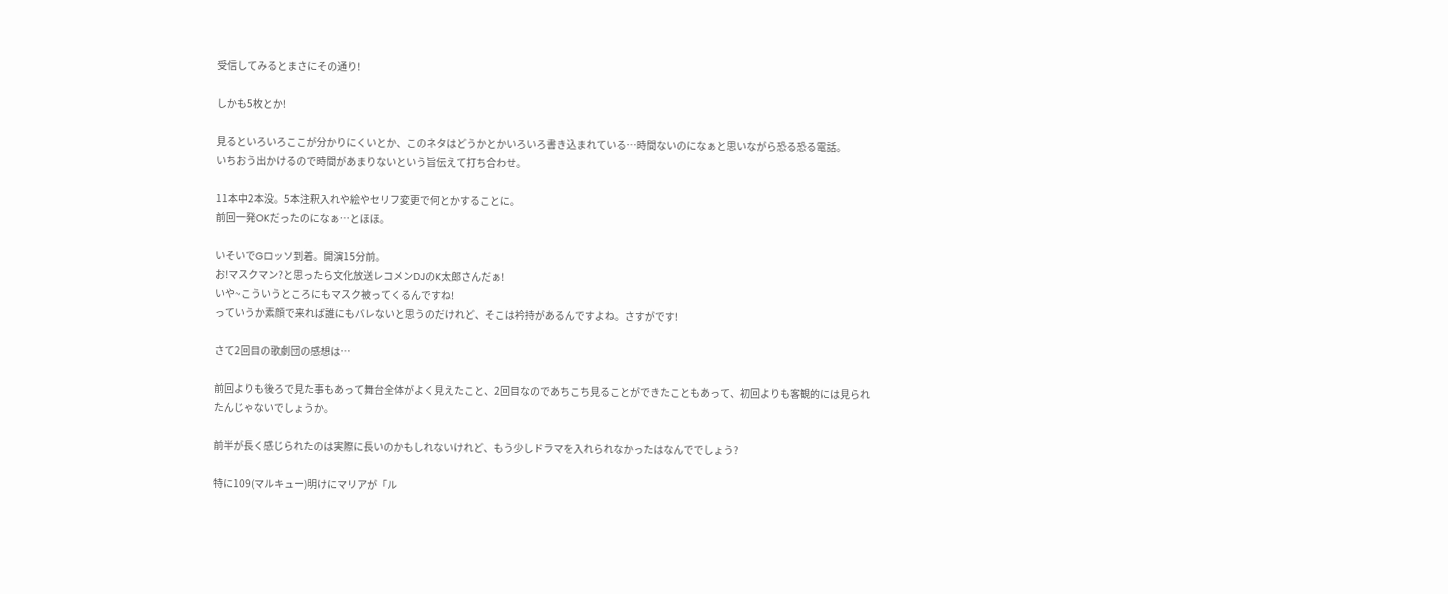受信してみるとまさにその通り!

しかも5枚とか!

見るといろいろここが分かりにくいとか、このネタはどうかとかいろいろ書き込まれている…時間ないのになぁと思いながら恐る恐る電話。
いちおう出かけるので時間があまりないという旨伝えて打ち合わせ。

11本中2本没。5本注釈入れや絵やセリフ変更で何とかすることに。
前回一発OKだったのになぁ…とほほ。

いそいでGロッソ到着。開演15分前。
お!マスクマン?と思ったら文化放送レコメンDJのK太郎さんだぁ!
いや~こういうところにもマスク被ってくるんですね!
っていうか素顔で来れば誰にもバレないと思うのだけれど、そこは衿持があるんですよね。さすがです!

さて2回目の歌劇団の感想は…

前回よりも後ろで見た事もあって舞台全体がよく見えたこと、2回目なのであちこち見ることができたこともあって、初回よりも客観的には見られたんじゃないでしょうか。

前半が長く感じられたのは実際に長いのかもしれないけれど、もう少しドラマを入れられなかったはなんででしょう?

特に109(マルキュー)明けにマリアが「ル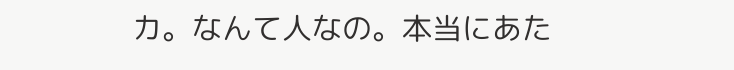カ。なんて人なの。本当にあた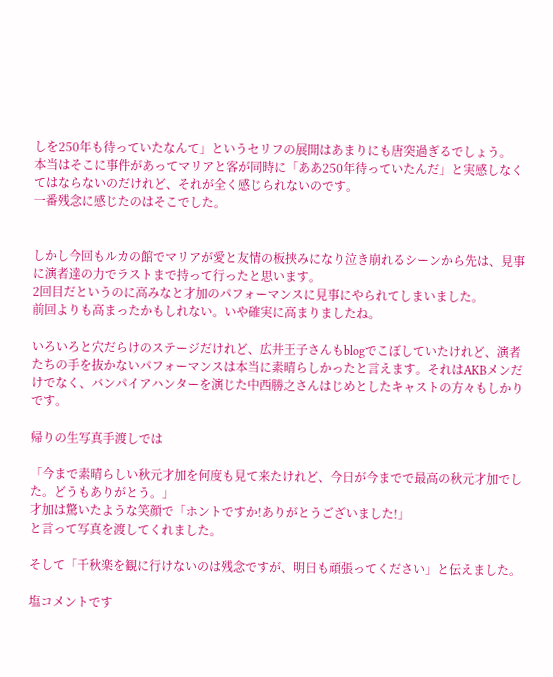しを250年も待っていたなんて」というセリフの展開はあまりにも唐突過ぎるでしょう。
本当はそこに事件があってマリアと客が同時に「ああ250年待っていたんだ」と実感しなくてはならないのだけれど、それが全く感じられないのです。
一番残念に感じたのはそこでした。


しかし今回もルカの館でマリアが愛と友情の板挟みになり泣き崩れるシーンから先は、見事に演者達の力でラストまで持って行ったと思います。
2回目だというのに高みなと才加のパフォーマンスに見事にやられてしまいました。
前回よりも高まったかもしれない。いや確実に高まりましたね。

いろいろと穴だらけのステージだけれど、広井王子さんもblogでこぼしていたけれど、演者たちの手を抜かないパフォーマンスは本当に素晴らしかったと言えます。それはAKBメンだけでなく、バンパイアハンターを演じた中西勝之さんはじめとしたキャストの方々もしかりです。

帰りの生写真手渡しでは

「今まで素晴らしい秋元才加を何度も見て来たけれど、今日が今までで最高の秋元才加でした。どうもありがとう。」
才加は驚いたような笑顔で「ホントですか!ありがとうございました!」
と言って写真を渡してくれました。

そして「千秋楽を観に行けないのは残念ですが、明日も頑張ってください」と伝えました。

塩コメントです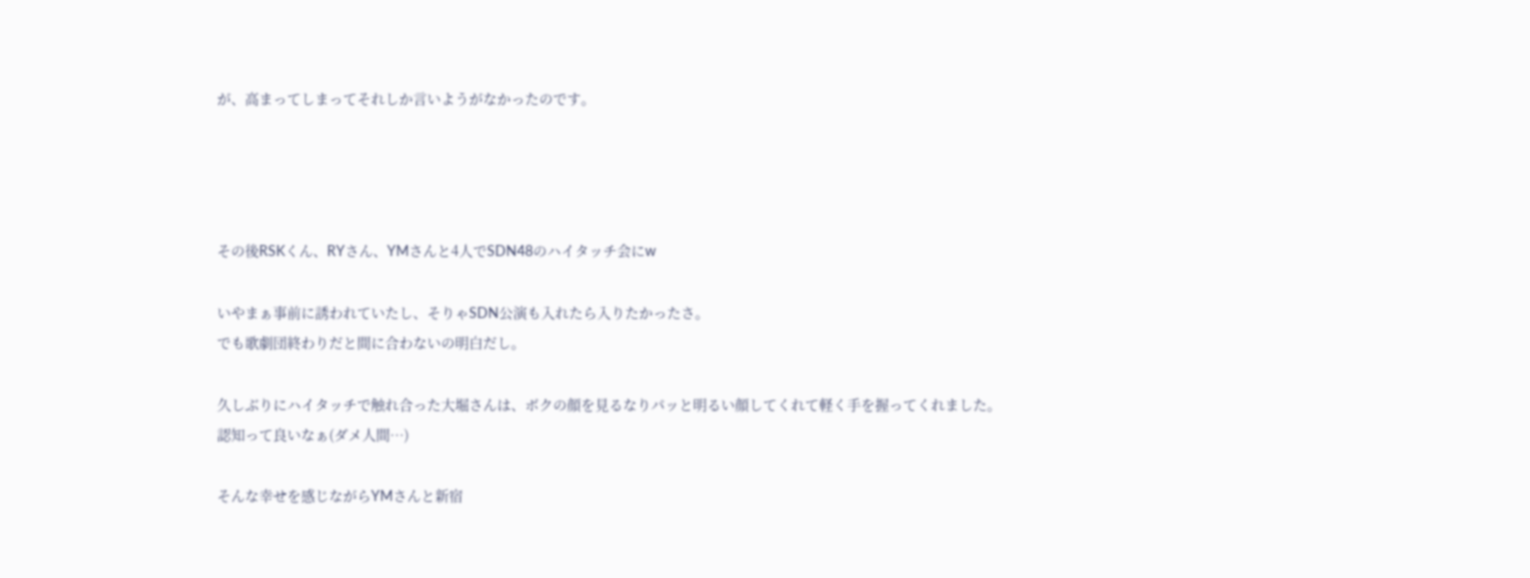が、高まってしまってそれしか言いようがなかったのです。




その後RSKくん、RYさん、YMさんと4人でSDN48のハイタッチ会にw

いやまぁ事前に誘われていたし、そりゃSDN公演も入れたら入りたかったさ。
でも歌劇団終わりだと間に合わないの明白だし。

久しぶりにハイタッチで触れ合った大堀さんは、ボクの顔を見るなりパッと明るい顔してくれて軽く手を握ってくれました。
認知って良いなぁ(ダメ人間…)

そんな幸せを感じながらYMさんと新宿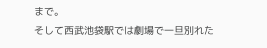まで。
そして西武池袋駅では劇場で一旦別れた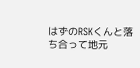はずのRSKくんと落ち合って地元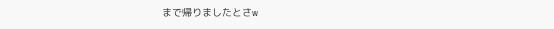まで帰りましたとさw